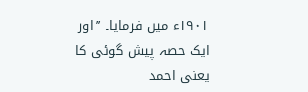۱۹۰۱ء میں فرمایا۔ ’’اور ایک حصہ پیش گوئی کا یعنی احمد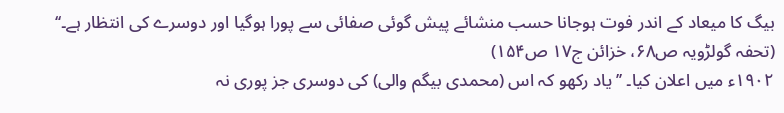بیگ کا میعاد کے اندر فوت ہوجانا حسب منشائے پیش گوئی صفائی سے پورا ہوگیا اور دوسرے کی انتظار ہے۔‘‘
(تحفہ گولڑویہ ص۶۸، خزائن ج۱۷ ص۱۵۴)
۱۹۰۲ء میں اعلان کیا۔ ’’یاد رکھو کہ اس (محمدی بیگم والی) کی دوسری جز پوری نہ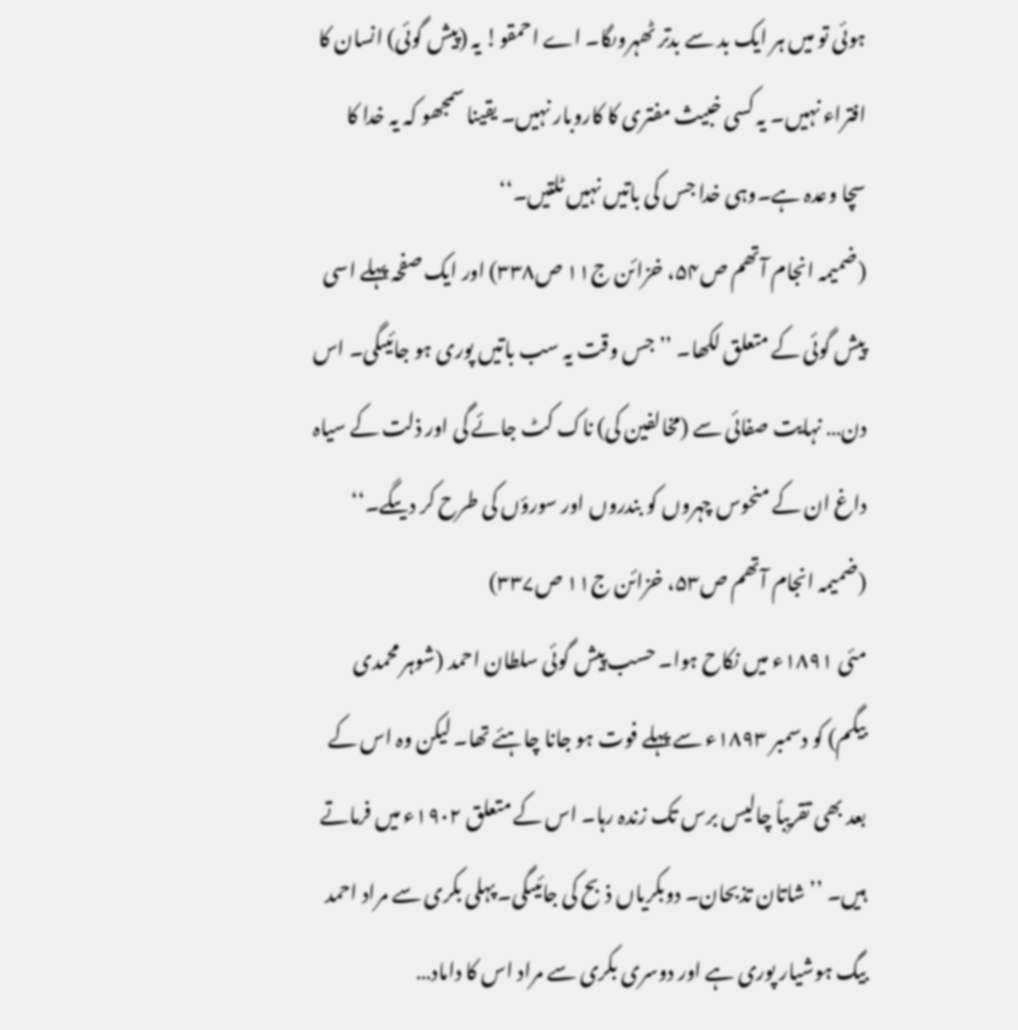ہوئی تو میں ہر ایک بد سے بدتر ٹھہروںگا۔ اے احمقو! یہ (پیش گوئی) انسان کا افتراء نہیں۔ یہ کسی خبیث مفتری کا کاروبار نہیں۔ یقینا سمجھو کہ یہ خدا کا سچا وعدہ ہے۔وہی خدا جس کی باتیں نہیں ٹلتیں۔‘‘
(ضمیمہ انجام آتھم ص۵۴، خزائن ج۱۱ ص۳۳۸) اور ایک صفحہ پہلے اسی پیش گوئی کے متعلق لکھا۔ ’’جس وقت یہ سب باتیں پوری ہو جائیںگی۔ اس دن… نہایت صفائی سے (مخالفین کی) ناک کٹ جائے گی اور ذلت کے سیاہ داغ ان کے منحوس چہروں کو بندروں اور سورؤں کی طرح کر دیںگے۔‘‘
(ضمیمہ انجام آتھم ص۵۳، خزائن ج۱۱ ص۳۳۷)
مئی ۱۸۹۱ء میں نکاح ہوا۔ حسب پیش گوئی سلطان احمد (شوہر محمدی بیگم) کو دسمبر ۱۸۹۳ء سے پہلے فوت ہو جانا چاہئے تھا۔ لیکن وہ اس کے بعد بھی تقریباً چالیس برس تک زندہ رہا۔ اس کے متعلق ۱۹۰۲ء میں فرماتے ہیں۔ ’’شاتان تذبحان۔ دوبکریاں ذبح کی جائیںگی۔ پہلی بکری سے مراد احمد بیگ ہوشیار پوری ہے اور دوسری بکری سے مراد اس کا داماد…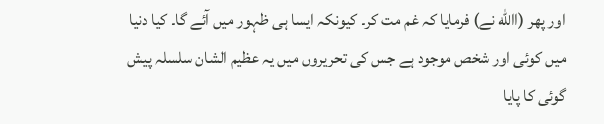اور پھر (االله نے) فرمایا کہ غم مت کر۔ کیونکہ ایسا ہی ظہور میں آئے گا۔ کیا دنیا میں کوئی اور شخص موجود ہے جس کی تحریروں میں یہ عظیم الشان سلسلہ پیش گوئی کا پایا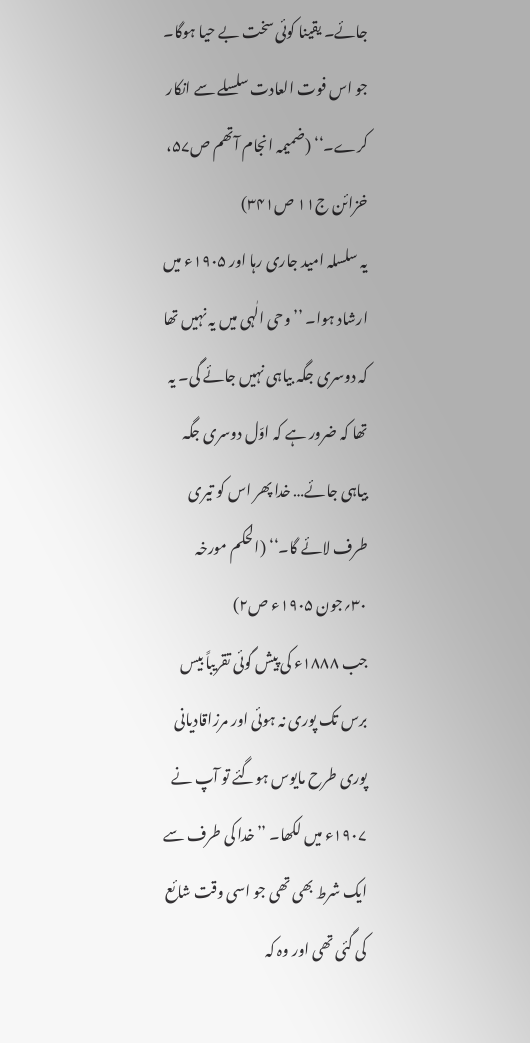جائے۔ یقینا کوئی سخت بے حیا ہوگا۔ جو اس فوت العادت سلسلے سے انکار کرے۔‘‘ (ضمیمہ انجام آتھم ص۵۷، خزائن ج۱۱ ص۳۴۱)
یہ سلسلہ امید جاری رہا اور ۱۹۰۵ء میں ارشاد ہوا۔ ’’وحی الٰہی میں یہ نہیں تھا کہ دوسری جگہ بیاہی نہیں جائے گی۔ یہ تھا کہ ضرور ہے کہ اوّل دوسری جگہ بیاہی جائے… خدا پھر اس کو تیری طرف لائے گا۔‘‘ (الحکم مورخہ ۳۰؍جون ۱۹۰۵ء ص۲)
جب ۱۸۸۸ء کی پیش گوئی تقریباً بیس برس تک پوری نہ ہوئی اور مرزاقادیانی پوری طرح مایوس ہوگئے تو آپ نے ۱۹۰۷ء میں لکھا۔ ’’خدا کی طرف سے ایک شرط بھی تھی جو اسی وقت شائع کی گئی تھی اور وہ کہ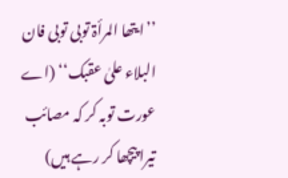’’ایتھا المرأۃ توبی توبی فان البلاء علیٰ عقبک‘‘ (اے عورت توبہ کر کہ مصائب تیرا پیچھا کر رہے ہیں)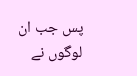پس جب ان لوگوں نے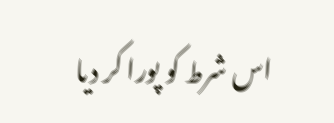اس شرط کو پورا کر دیا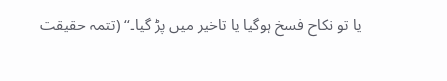یا تو نکاح فسخ ہوگیا یا تاخیر میں پڑ گیا۔‘‘ (تتمہ حقیقت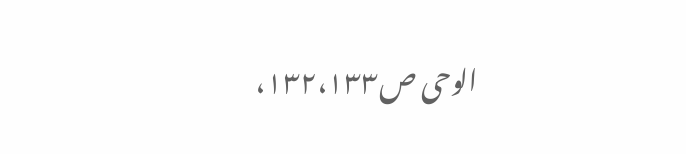الوحی ص۱۳۲،۱۳۳،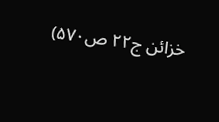خزائن ج۲۲ ص۵۷۰)